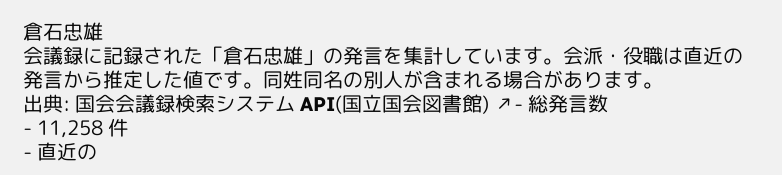倉石忠雄
会議録に記録された「倉石忠雄」の発言を集計しています。会派・役職は直近の発言から推定した値です。同姓同名の別人が含まれる場合があります。
出典: 国会会議録検索システム API(国立国会図書館) ↗- 総発言数
- 11,258 件
- 直近の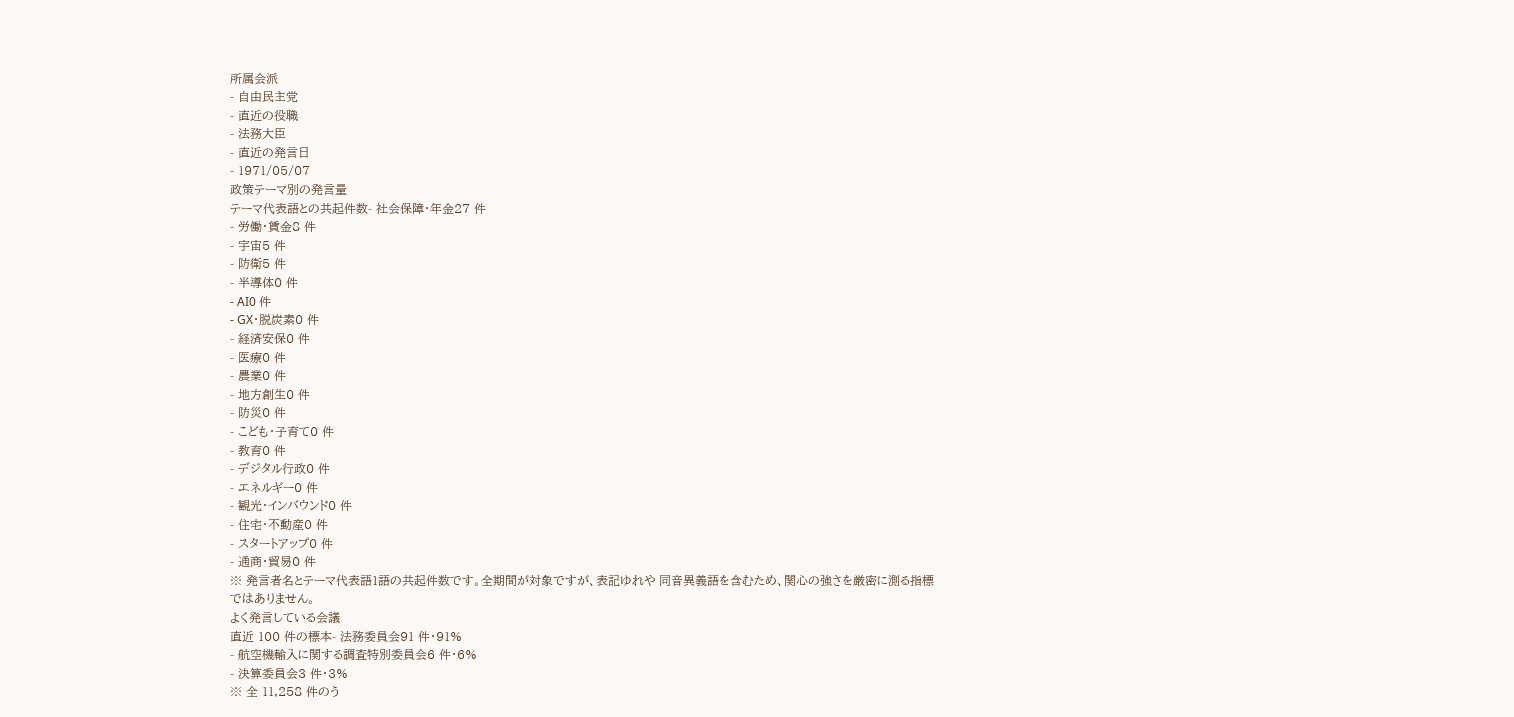所属会派
- 自由民主党
- 直近の役職
- 法務大臣
- 直近の発言日
- 1971/05/07
政策テーマ別の発言量
テーマ代表語との共起件数- 社会保障・年金27 件
- 労働・賃金8 件
- 宇宙5 件
- 防衛5 件
- 半導体0 件
- AI0 件
- GX・脱炭素0 件
- 経済安保0 件
- 医療0 件
- 農業0 件
- 地方創生0 件
- 防災0 件
- こども・子育て0 件
- 教育0 件
- デジタル行政0 件
- エネルギー0 件
- 観光・インバウンド0 件
- 住宅・不動産0 件
- スタートアップ0 件
- 通商・貿易0 件
※ 発言者名とテーマ代表語1語の共起件数です。全期間が対象ですが、表記ゆれや 同音異義語を含むため、関心の強さを厳密に測る指標ではありません。
よく発言している会議
直近 100 件の標本- 法務委員会91 件・91%
- 航空機輸入に関する調査特別委員会6 件・6%
- 決算委員会3 件・3%
※ 全 11,258 件のう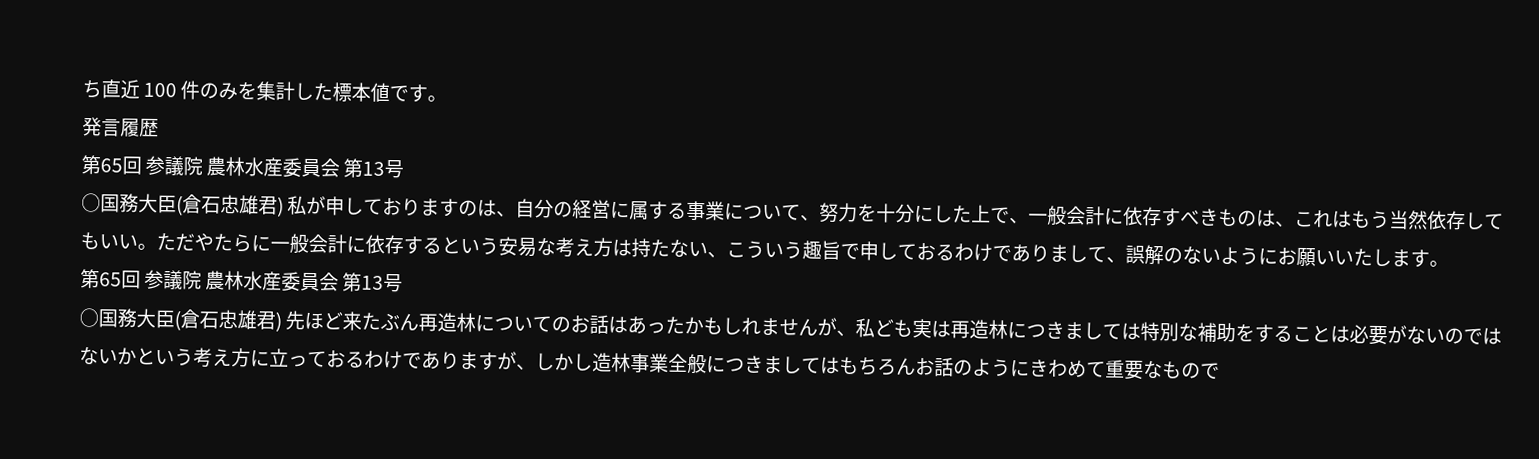ち直近 100 件のみを集計した標本値です。
発言履歴
第65回 参議院 農林水産委員会 第13号
○国務大臣(倉石忠雄君) 私が申しておりますのは、自分の経営に属する事業について、努力を十分にした上で、一般会計に依存すべきものは、これはもう当然依存してもいい。ただやたらに一般会計に依存するという安易な考え方は持たない、こういう趣旨で申しておるわけでありまして、誤解のないようにお願いいたします。
第65回 参議院 農林水産委員会 第13号
○国務大臣(倉石忠雄君) 先ほど来たぶん再造林についてのお話はあったかもしれませんが、私ども実は再造林につきましては特別な補助をすることは必要がないのではないかという考え方に立っておるわけでありますが、しかし造林事業全般につきましてはもちろんお話のようにきわめて重要なもので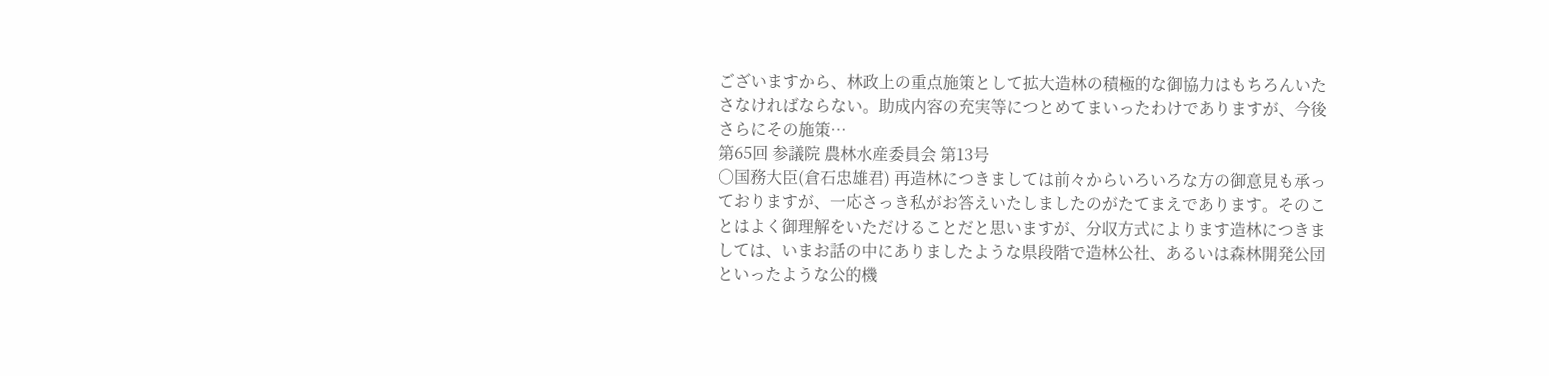ございますから、林政上の重点施策として拡大造林の積極的な御協力はもちろんいたさなければならない。助成内容の充実等につとめてまいったわけでありますが、今後さらにその施策…
第65回 参議院 農林水産委員会 第13号
○国務大臣(倉石忠雄君) 再造林につきましては前々からいろいろな方の御意見も承っておりますが、一応さっき私がお答えいたしましたのがたてまえであります。そのことはよく御理解をいただけることだと思いますが、分収方式によります造林につきましては、いまお話の中にありましたような県段階で造林公社、あるいは森林開発公団といったような公的機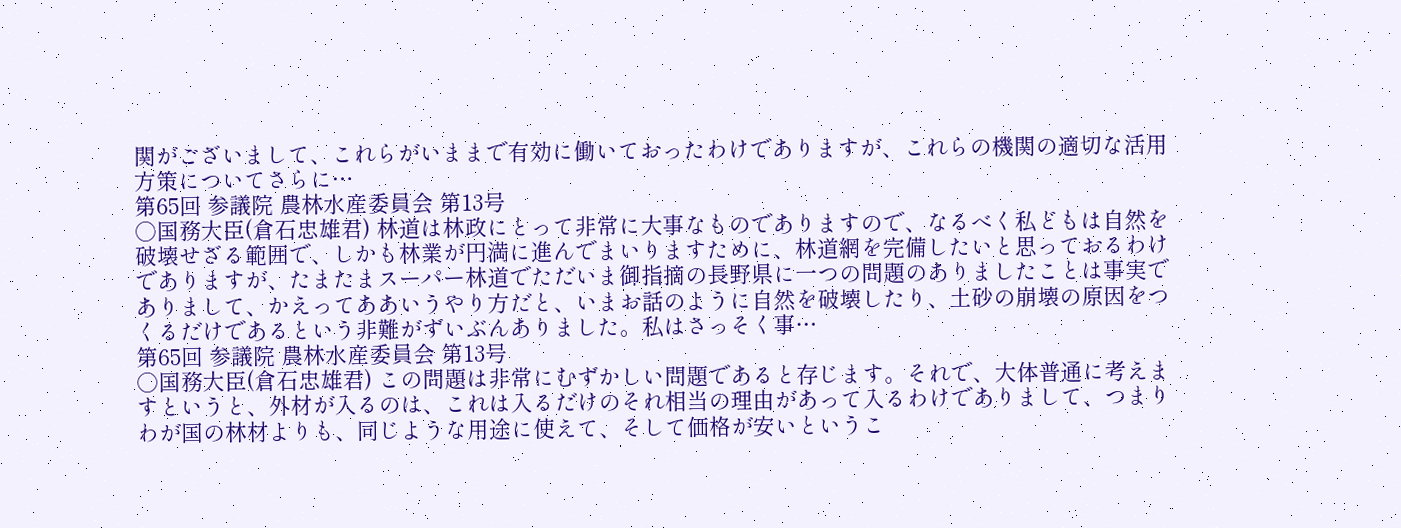関がございまして、これらがいままで有効に働いておったわけでありますが、これらの機関の適切な活用方策についてさらに…
第65回 参議院 農林水産委員会 第13号
○国務大臣(倉石忠雄君) 林道は林政にとって非常に大事なものでありますので、なるべく私どもは自然を破壊せざる範囲で、しかも林業が円満に進んでまいりますために、林道網を完備したいと思っておるわけでありますが、たまたまスーパー林道でただいま御指摘の長野県に一つの問題のありましたことは事実でありまして、かえってああいうやり方だと、いまお話のように自然を破壊したり、土砂の崩壊の原因をつくるだけであるという非難がずいぶんありました。私はさっそく事…
第65回 参議院 農林水産委員会 第13号
○国務大臣(倉石忠雄君) この問題は非常にむずかしい問題であると存じます。それで、大体普通に考えますというと、外材が入るのは、これは入るだけのそれ相当の理由があって入るわけでありまして、つまりわが国の林材よりも、同じような用途に使えて、そして価格が安いというこ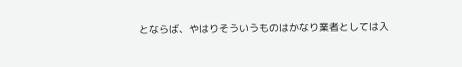とならば、やはりそういうものはかなり業者としては入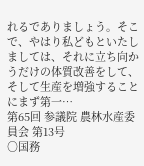れるでありましょう。そこで、やはり私どもといたしましては、それに立ち向かうだけの体質改善をして、そして生産を増強することにまず第一…
第65回 参議院 農林水産委員会 第13号
○国務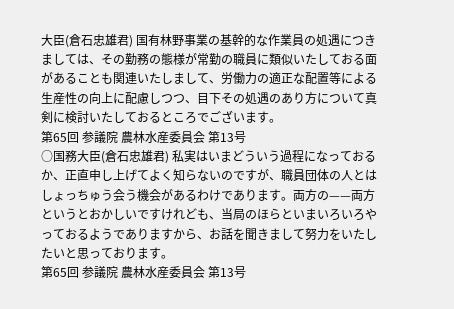大臣(倉石忠雄君) 国有林野事業の基幹的な作業員の処遇につきましては、その勤務の態様が常勤の職員に類似いたしておる面があることも関連いたしまして、労働力の適正な配置等による生産性の向上に配慮しつつ、目下その処遇のあり方について真剣に検討いたしておるところでございます。
第65回 参議院 農林水産委員会 第13号
○国務大臣(倉石忠雄君) 私実はいまどういう過程になっておるか、正直申し上げてよく知らないのですが、職員団体の人とはしょっちゅう会う機会があるわけであります。両方の——両方というとおかしいですけれども、当局のほらといまいろいろやっておるようでありますから、お話を聞きまして努力をいたしたいと思っております。
第65回 参議院 農林水産委員会 第13号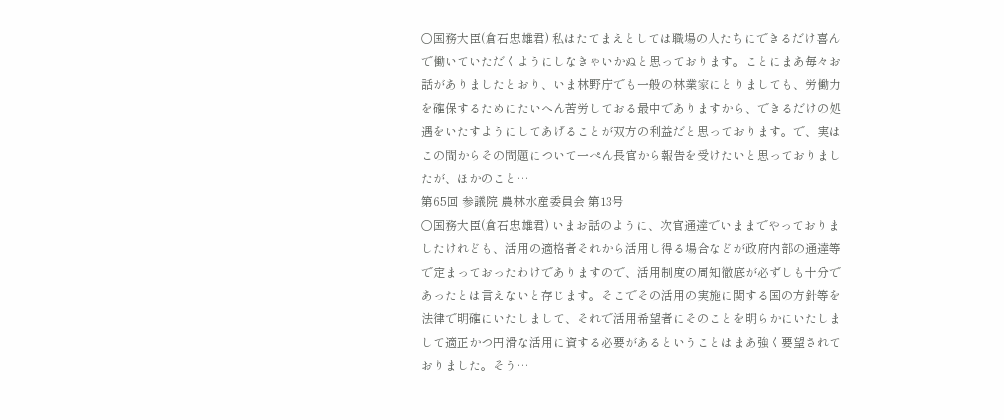○国務大臣(倉石忠雄君) 私はたてまえとしては職場の人たちにできるだけ喜んで働いていただくようにしなきゃいかぬと思っております。ことにまあ毎々お話がありましたとおり、いま林野庁でも一般の林業家にとりましても、労働力を確保するためにたいへん苦労しておる最中でありますから、できるだけの処遇をいたすようにしてあげることが双方の利益だと思っております。で、実はこの間からその問題について一ぺん長官から報告を受けたいと思っておりましたが、ほかのこと…
第65回 参議院 農林水産委員会 第13号
○国務大臣(倉石忠雄君) いまお話のように、次官通達でいままでやっておりましたけれども、活用の適格者それから活用し得る場合などが政府内部の通達等で定まっておったわけでありますので、活用制度の周知徹底が必ずしも十分であったとは言えないと存じます。そこでその活用の実施に関する国の方針等を法律で明確にいたしまして、それで活用希望者にそのことを明らかにいたしまして適正かつ円滑な活用に資する必要があるということはまあ強く要望されておりました。そう…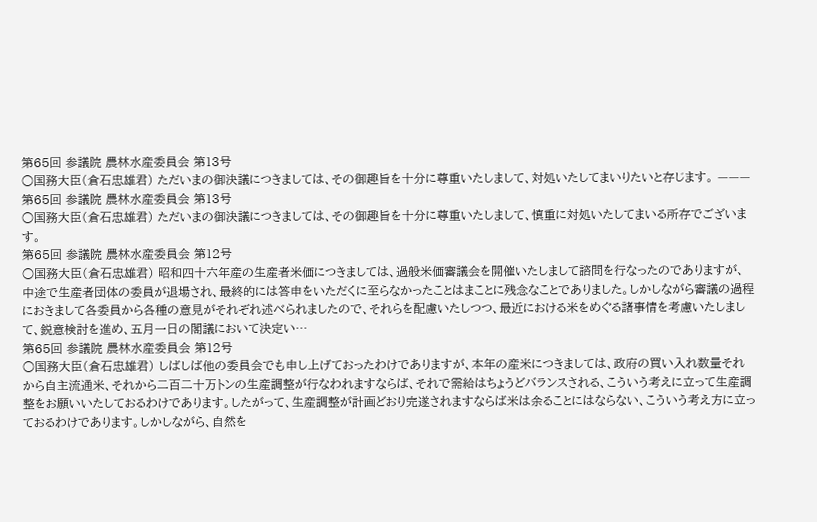第65回 参議院 農林水産委員会 第13号
○国務大臣(倉石忠雄君) ただいまの御決議につきましては、その御趣旨を十分に尊重いたしまして、対処いたしてまいりたいと存じます。 ———
第65回 参議院 農林水産委員会 第13号
○国務大臣(倉石忠雄君) ただいまの御決議につきましては、その御趣旨を十分に尊重いたしまして、慎重に対処いたしてまいる所存でございます。
第65回 参議院 農林水産委員会 第12号
○国務大臣(倉石忠雄君) 昭和四十六年産の生産者米価につきましては、過般米価審議会を開催いたしまして諮問を行なったのでありますが、中途で生産者団体の委員が退場され、最終的には答申をいただくに至らなかったことはまことに残念なことでありました。しかしながら審議の過程におきまして各委員から各種の意見がそれぞれ述べられましたので、それらを配慮いたしつつ、最近における米をめぐる諸事情を考慮いたしまして、鋭意検討を進め、五月一日の閣議において決定い…
第65回 参議院 農林水産委員会 第12号
○国務大臣(倉石忠雄君) しばしば他の委員会でも申し上げておったわけでありますが、本年の産米につきましては、政府の買い入れ数量それから自主流通米、それから二百二十万トンの生産調整が行なわれますならば、それで需給はちょうどバランスされる、こういう考えに立って生産調整をお願いいたしておるわけであります。したがって、生産調整が計画どおり完遂されますならば米は余ることにはならない、こういう考え方に立っておるわけであります。しかしながら、自然を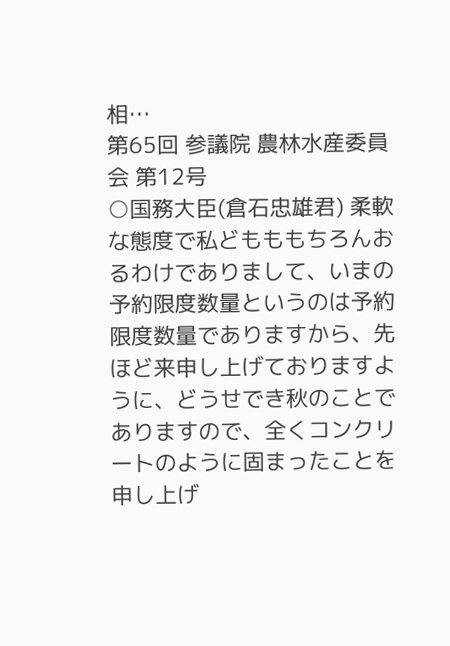相…
第65回 参議院 農林水産委員会 第12号
○国務大臣(倉石忠雄君) 柔軟な態度で私どもももちろんおるわけでありまして、いまの予約限度数量というのは予約限度数量でありますから、先ほど来申し上げておりますように、どうせでき秋のことでありますので、全くコンクリートのように固まったことを申し上げ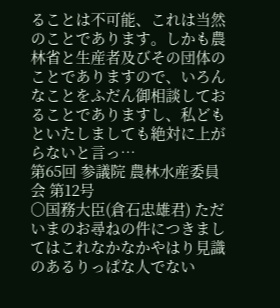ることは不可能、これは当然のことであります。しかも農林省と生産者及びその団体のことでありますので、いろんなことをふだん御相談しておることでありますし、私どもといたしましても絶対に上がらないと言っ…
第65回 参議院 農林水産委員会 第12号
○国務大臣(倉石忠雄君) ただいまのお尋ねの件につきましてはこれなかなかやはり見識のあるりっぱな人でない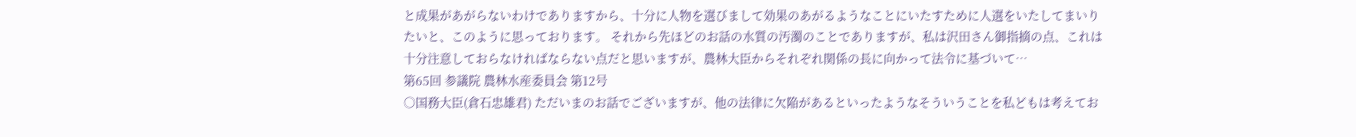と成果があがらないわけでありますから、十分に人物を選びまして効果のあがるようなことにいたすために人選をいたしてまいりたいと、このように思っております。 それから先ほどのお話の水質の汚濁のことでありますが、私は沢田さん御指摘の点、これは十分注意しておらなければならない点だと思いますが、農林大臣からそれぞれ関係の長に向かって法令に基づいて…
第65回 参議院 農林水産委員会 第12号
○国務大臣(倉石忠雄君) ただいまのお話でございますが、他の法律に欠陥があるといったようなそういうことを私どもは考えてお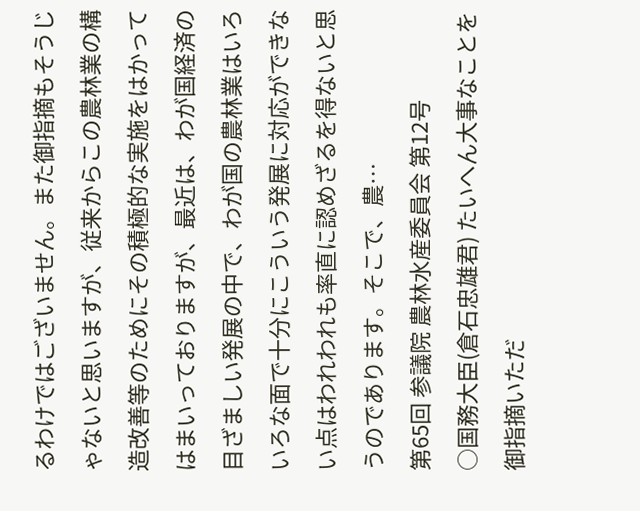るわけではございません。また御指摘もそうじゃないと思いますが、従来からこの農林業の構造改善等のためにその積極的な実施をはかってはまいっておりますが、最近は、わが国経済の目ざましい発展の中で、わが国の農林業はいろいろな面で十分にこういう発展に対応ができない点はわれわれも率直に認めざるを得ないと思うのであります。そこで、農…
第65回 参議院 農林水産委員会 第12号
○国務大臣(倉石忠雄君) たいへん大事なことを御指摘いただ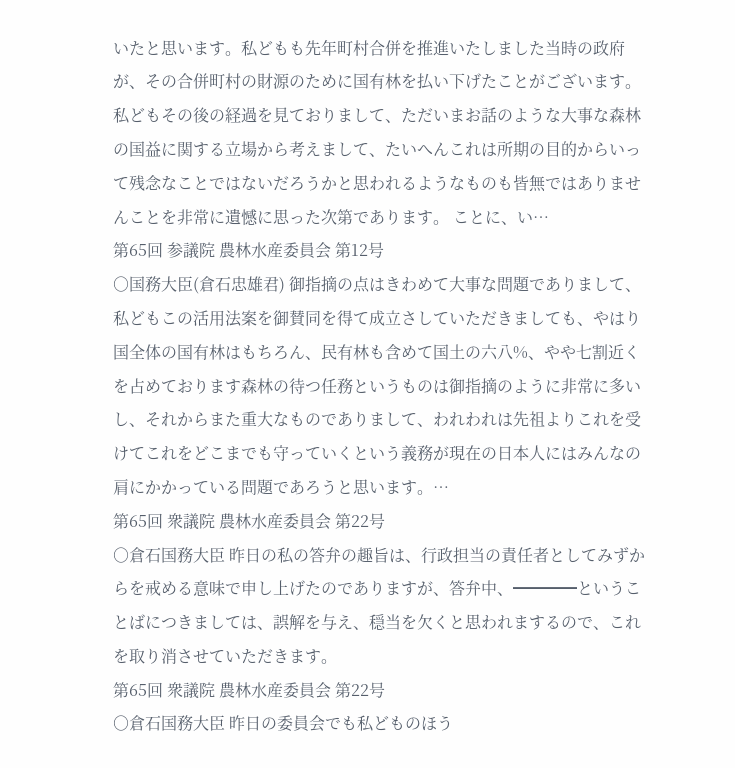いたと思います。私どもも先年町村合併を推進いたしました当時の政府が、その合併町村の財源のために国有林を払い下げたことがございます。私どもその後の経過を見ておりまして、ただいまお話のような大事な森林の国益に関する立場から考えまして、たいへんこれは所期の目的からいって残念なことではないだろうかと思われるようなものも皆無ではありませんことを非常に遺憾に思った次第であります。 ことに、い…
第65回 参議院 農林水産委員会 第12号
○国務大臣(倉石忠雄君) 御指摘の点はきわめて大事な問題でありまして、私どもこの活用法案を御賛同を得て成立さしていただきましても、やはり国全体の国有林はもちろん、民有林も含めて国土の六八%、やや七割近くを占めております森林の待つ任務というものは御指摘のように非常に多いし、それからまた重大なものでありまして、われわれは先祖よりこれを受けてこれをどこまでも守っていくという義務が現在の日本人にはみんなの肩にかかっている問題であろうと思います。…
第65回 衆議院 農林水産委員会 第22号
○倉石国務大臣 昨日の私の答弁の趣旨は、行政担当の責任者としてみずからを戒める意味で申し上げたのでありますが、答弁中、━━━━ということばにつきましては、誤解を与え、穏当を欠くと思われまするので、これを取り消させていただきます。
第65回 衆議院 農林水産委員会 第22号
○倉石国務大臣 昨日の委員会でも私どものほう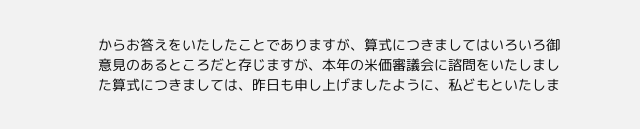からお答えをいたしたことでありますが、算式につきましてはいろいろ御意見のあるところだと存じますが、本年の米価審議会に諮問をいたしました算式につきましては、昨日も申し上げましたように、私どもといたしま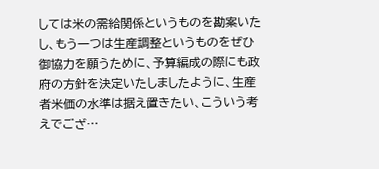しては米の需給関係というものを勘案いたし、もう一つは生産調整というものをぜひ御協力を願うために、予算編成の際にも政府の方針を決定いたしましたように、生産者米価の水準は据え置きたい、こういう考えでござ…